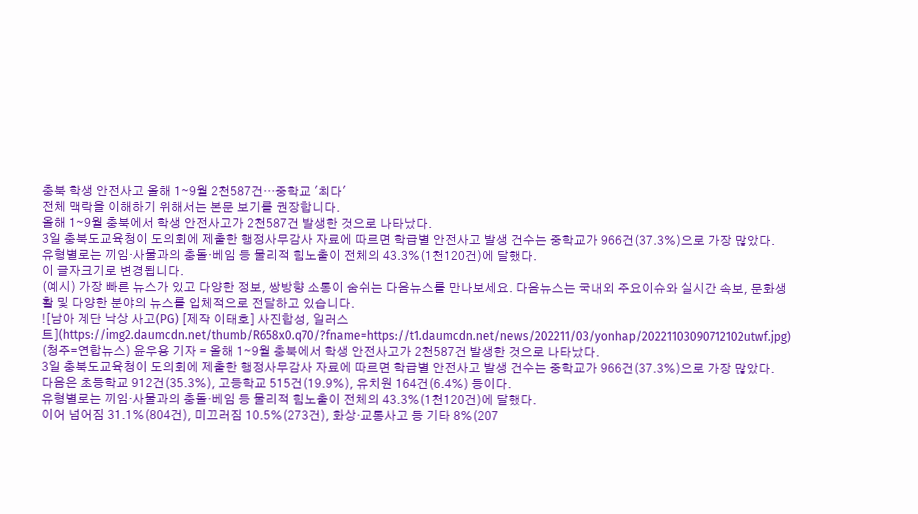충북 학생 안전사고 올해 1∼9월 2천587건…중학교 '최다'
전체 맥락을 이해하기 위해서는 본문 보기를 권장합니다.
올해 1∼9월 충북에서 학생 안전사고가 2천587건 발생한 것으로 나타났다.
3일 충북도교육청이 도의회에 제출한 행정사무감사 자료에 따르면 학급별 안전사고 발생 건수는 중학교가 966건(37.3%)으로 가장 많았다.
유형별로는 끼임·사물과의 충돌·베임 등 물리적 힘노출이 전체의 43.3%(1천120건)에 달했다.
이 글자크기로 변경됩니다.
(예시) 가장 빠른 뉴스가 있고 다양한 정보, 쌍방향 소통이 숨쉬는 다음뉴스를 만나보세요. 다음뉴스는 국내외 주요이슈와 실시간 속보, 문화생활 및 다양한 분야의 뉴스를 입체적으로 전달하고 있습니다.
![남아 계단 낙상 사고(PG) [제작 이태호] 사진합성, 일러스트](https://img2.daumcdn.net/thumb/R658x0.q70/?fname=https://t1.daumcdn.net/news/202211/03/yonhap/20221103090712102utwf.jpg)
(청주=연합뉴스) 윤우용 기자 = 올해 1∼9월 충북에서 학생 안전사고가 2천587건 발생한 것으로 나타났다.
3일 충북도교육청이 도의회에 제출한 행정사무감사 자료에 따르면 학급별 안전사고 발생 건수는 중학교가 966건(37.3%)으로 가장 많았다.
다음은 초등학교 912건(35.3%), 고등학교 515건(19.9%), 유치원 164건(6.4%) 등이다.
유형별로는 끼임·사물과의 충돌·베임 등 물리적 힘노출이 전체의 43.3%(1천120건)에 달했다.
이어 넘어짐 31.1%(804건), 미끄러짐 10.5%(273건), 화상·교통사고 등 기타 8%(207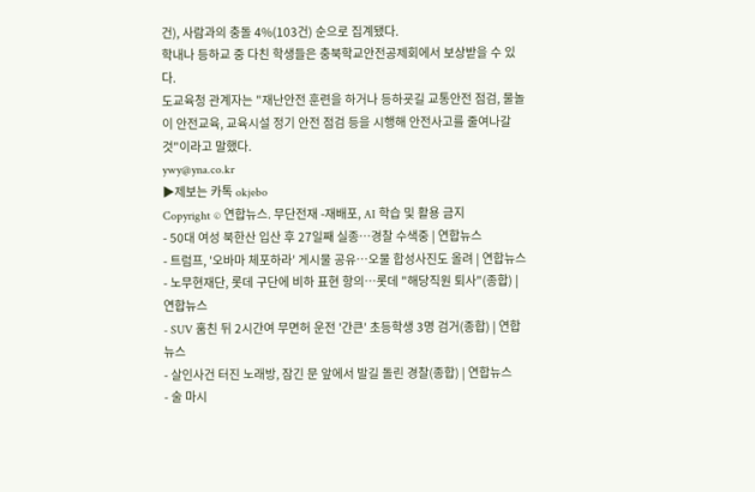건), 사람과의 충돌 4%(103건) 순으로 집계됐다.
학내나 등하교 중 다친 학생들은 충북학교안전공제회에서 보상받을 수 있다.
도교육청 관계자는 "재난안전 훈련을 하거나 등하굣길 교통안전 점검, 물놀이 안전교육, 교육시설 정기 안전 점검 등을 시행해 안전사고를 줄여나갈 것"이라고 말했다.
ywy@yna.co.kr
▶제보는 카톡 okjebo
Copyright © 연합뉴스. 무단전재 -재배포, AI 학습 및 활용 금지
- 50대 여성 북한산 입산 후 27일째 실종…경찰 수색중 | 연합뉴스
- 트럼프, '오바마 체포하라' 게시물 공유…오물 합성사진도 올려 | 연합뉴스
- 노무현재단, 롯데 구단에 비하 표현 항의…롯데 "해당직원 퇴사"(종합) | 연합뉴스
- SUV 훔친 뒤 2시간여 무면허 운전 '간큰' 초등학생 3명 검거(종합) | 연합뉴스
- 살인사건 터진 노래방, 잠긴 문 앞에서 발길 돌린 경찰(종합) | 연합뉴스
- 술 마시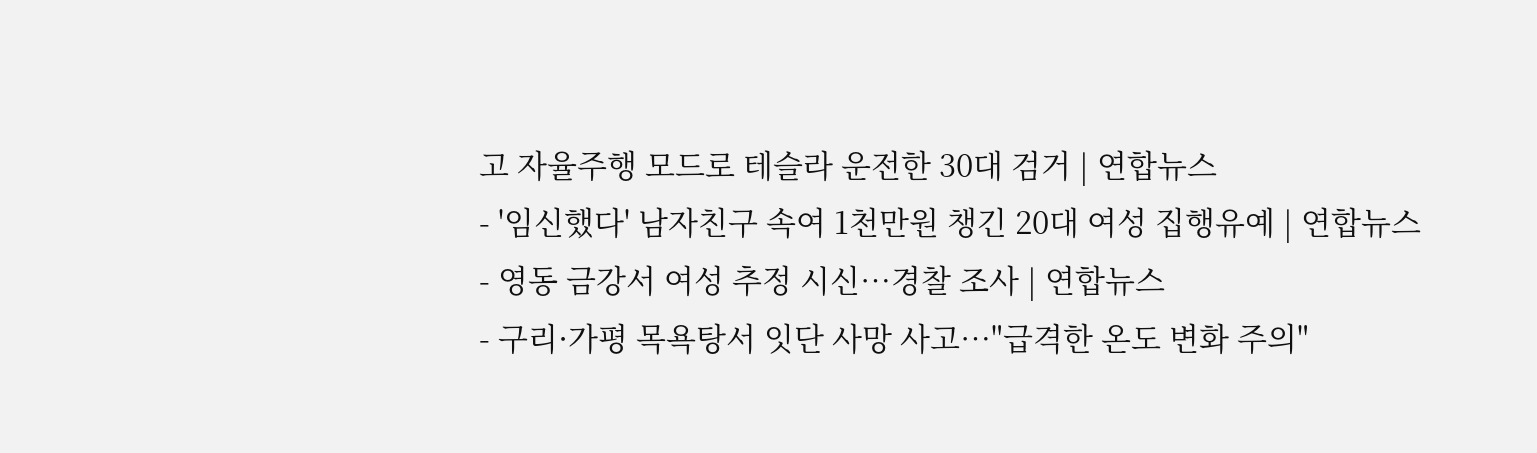고 자율주행 모드로 테슬라 운전한 30대 검거 | 연합뉴스
- '임신했다' 남자친구 속여 1천만원 챙긴 20대 여성 집행유예 | 연합뉴스
- 영동 금강서 여성 추정 시신…경찰 조사 | 연합뉴스
- 구리·가평 목욕탕서 잇단 사망 사고…"급격한 온도 변화 주의"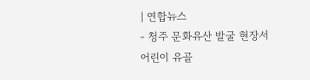| 연합뉴스
- 청주 문화유산 발굴 현장서 어린이 유골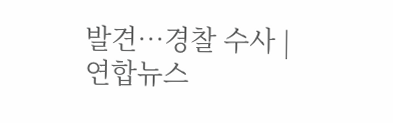발견…경찰 수사 | 연합뉴스